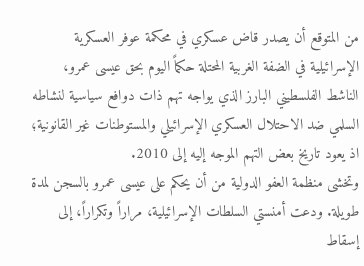من المتوقع أن يصدر قاض عسكري في محكمة عوفر العسكرية الإسرائيلية في الضفة الغربية المحتلة حكماً اليوم بحق عيسى عمرو، الناشط الفلسطيني البارز الذي يواجه تهم ذات دوافع سياسية لنشاطه السلمي ضد الاحتلال العسكري الإسرائيلي والمستوطنات غير القانونية؛ اذ يعود تاريخ بعض التهم الموجه إليه إلى 2010.
وتخشى منظمة العفو الدولية من أن يحكم على عيسى عمرو بالسجن لمدة طويلة. ودعت أمنستي السلطات الإسرائيلية، مراراً وتكراراً، إلى إسقاط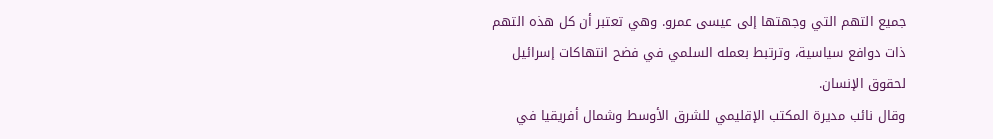جميع التهم التي وجهتها إلى عيسى عمرو. وهي تعتبر أن كل هذه التهم ذات دوافع سياسية، وترتبط بعمله السلمي في فضح انتهاكات إسرائيل لحقوق الإنسان.
وقال نائب مديرة المكتب الإقليمي للشرق الأوسط وشمال أفريقيا في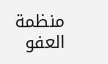منظمة العفو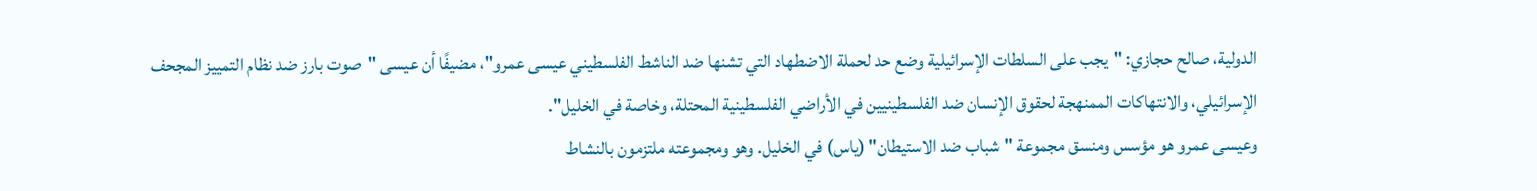الدولية، صالح حجازي: "يجب على السلطات الإسرائيلية وضع حد لحملة الاضطهاد التي تشنها ضد الناشط الفلسطيني عيسى عمرو"، مضيفًا أن عيسى "صوت بارز ضد نظام التمييز المجحف الإسرائيلي، والانتهاكات الممنهجة لحقوق الإنسان ضد الفلسطينيين في الأراضي الفلسطينية المحتلة، وخاصة في الخليل".
وعيسى عمرو هو مؤسس ومنسق مجموعة "شباب ضد الاستيطان" (ياس) في الخليل. وهو ومجموعته ملتزمون بالنشاط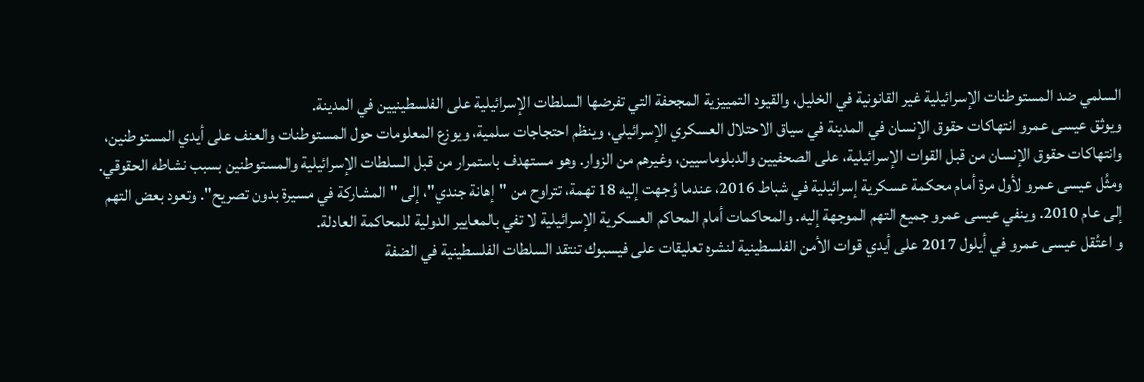السلمي ضد المستوطنات الإسرائيلية غير القانونية في الخليل، والقيود التمييزية المجحفة التي تفرضها السلطات الإسرائيلية على الفلسطينيين في المدينة.
ويوثق عيسى عمرو انتهاكات حقوق الإنسان في المدينة في سياق الاحتلال العسكري الإسرائيلي، وينظم احتجاجات سلمية، ويوزع المعلومات حول المستوطنات والعنف على أيدي المستوطنين، وانتهاكات حقوق الإنسان من قبل القوات الإسرائيلية، على الصحفيين والدبلوماسيين، وغيرهم من الزوار. وهو مستهدف باستمرار من قبل السلطات الإسرائيلية والمستوطنين بسبب نشاطه الحقوقي.
ومثُل عيسى عمرو لأول مرة أمام محكمة عسكرية إسرائيلية في شباط 2016، عندما وُجهت إليه 18 تهمة، تتراوح من "إهانة جندي"، إلى "المشاركة في مسيرة بدون تصريح". وتعود بعض التهم إلى عام 2010. وينفي عيسى عمرو جميع التهم الموجهة إليه. والمحاكمات أمام المحاكم العسكرية الإسرائيلية لا تفي بالمعايير الدولية للمحاكمة العادلة.
و اعتُقل عيسى عمرو في أيلول 2017 على أيدي قوات الأمن الفلسطينية لنشره تعليقات على فيسبوك تنتقد السلطات الفلسطينية في الضفة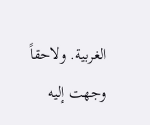الغربية. ولاحقاً وجهت إليه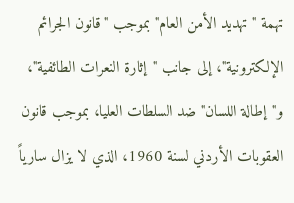تهمة " تهديد الأمن العام" بموجب "قانون الجرائم الإلكترونية"، إلى جانب "إثارة النعرات الطائفية"، و"إطالة اللسان" ضد السلطات العليا، بموجب قانون العقوبات الأردني لسنة 1960، الذي لا يزال سارياً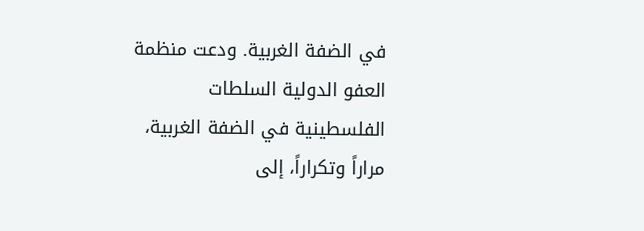في الضفة الغربية. ودعت منظمة العفو الدولية السلطات الفلسطينية في الضفة الغربية، مراراً وتكراراً، إلى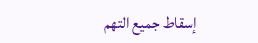إسقاط جميع التهم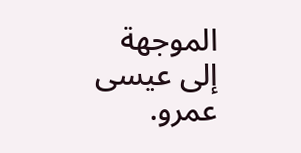الموجهة إلى عيسى عمرو.